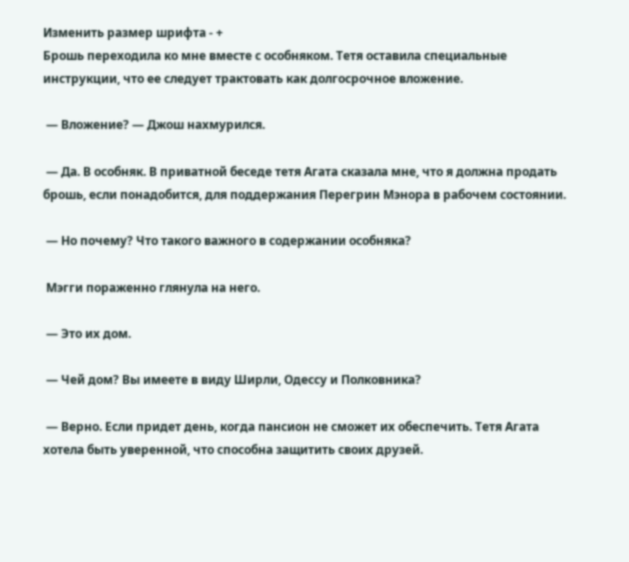Изменить размер шрифта - +
Брошь переходила ко мне вместе с особняком. Тетя оставила специальные инструкции, что ее следует трактовать как долгосрочное вложение.

 — Вложение? — Джош нахмурился.

 — Да. В особняк. В приватной беседе тетя Агата сказала мне, что я должна продать брошь, если понадобится, для поддержания Перегрин Мэнора в рабочем состоянии.

 — Но почему? Что такого важного в содержании особняка?

 Мэгги пораженно глянула на него.

 — Это их дом.

 — Чей дом? Вы имеете в виду Ширли, Одессу и Полковника?

 — Верно. Если придет день, когда пансион не сможет их обеспечить. Тетя Агата хотела быть уверенной, что способна защитить своих друзей.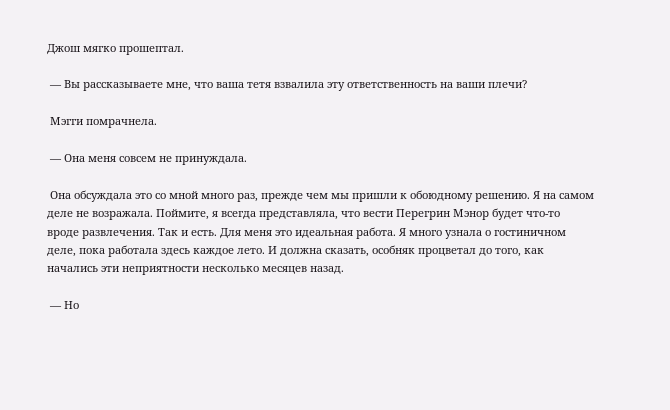Джош мягко прошептал.

 — Вы рассказываете мне, что ваша тетя взвалила эту ответственность на ваши плечи?

 Мэгги помрачнела.

 — Она меня совсем не принуждала.

 Она обсуждала это со мной много раз, прежде чем мы пришли к обоюдному решению. Я на самом деле не возражала. Поймите, я всегда представляла, что вести Перегрин Мэнор будет что-то вроде развлечения. Так и есть. Для меня это идеальная работа. Я много узнала о гостиничном деле, пока работала здесь каждое лето. И должна сказать, особняк процветал до того, как начались эти неприятности несколько месяцев назад.

 — Но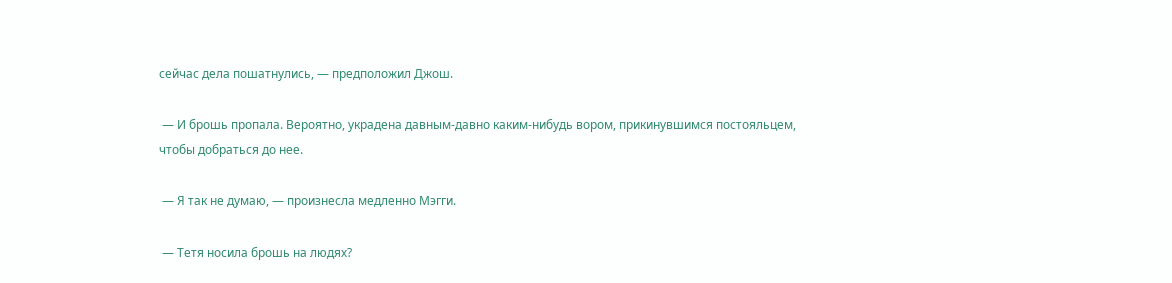сейчас дела пошатнулись, — предположил Джош.

 — И брошь пропала. Вероятно, украдена давным-давно каким-нибудь вором, прикинувшимся постояльцем, чтобы добраться до нее.

 — Я так не думаю, — произнесла медленно Мэгги.

 — Тетя носила брошь на людях?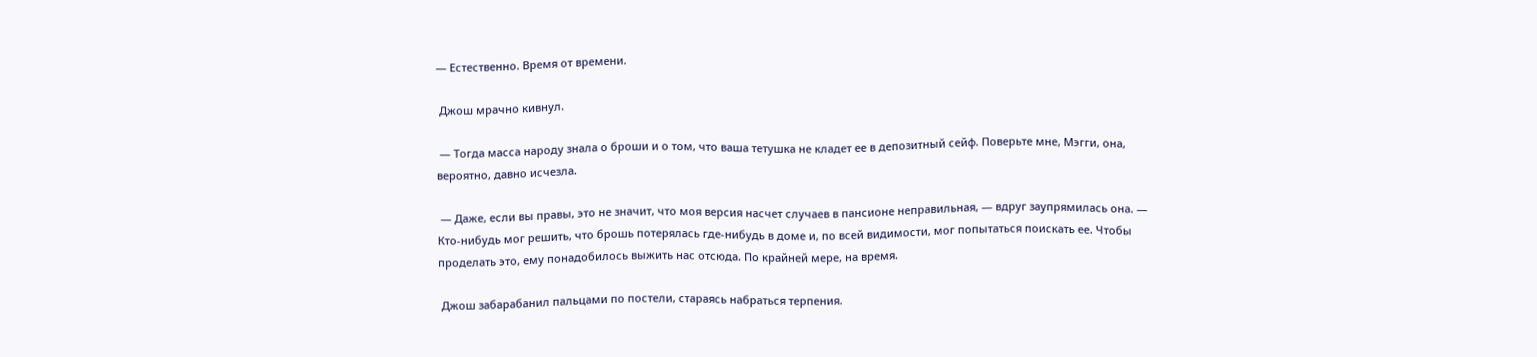— Естественно. Время от времени.

 Джош мрачно кивнул.

 — Тогда масса народу знала о броши и о том, что ваша тетушка не кладет ее в депозитный сейф. Поверьте мне, Мэгги, она, вероятно, давно исчезла.

 — Даже, если вы правы, это не значит, что моя версия насчет случаев в пансионе неправильная, — вдруг заупрямилась она. — Кто-нибудь мог решить, что брошь потерялась где-нибудь в доме и, по всей видимости, мог попытаться поискать ее. Чтобы проделать это, ему понадобилось выжить нас отсюда. По крайней мере, на время.

 Джош забарабанил пальцами по постели, стараясь набраться терпения.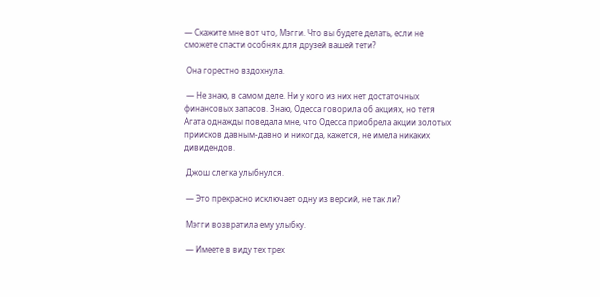— Скажите мне вот что, Мэгги. Что вы будете делать, если не сможете спасти особняк для друзей вашей тети?

 Она горестно вздохнула.

 — Не знаю, в самом деле. Ни у кого из них нет достаточных финансовых запасов. Знаю, Одесса говорила об акциях, но тетя Агата однажды поведала мне, что Одесса приобрела акции золотых приисков давным-давно и никогда, кажется, не имела никаких дивидендов.

 Джош слегка улыбнулся.

 — Это прекрасно исключает одну из версий, не так ли?

 Мэгги возвратила ему улыбку.

 — Имеете в виду тех трех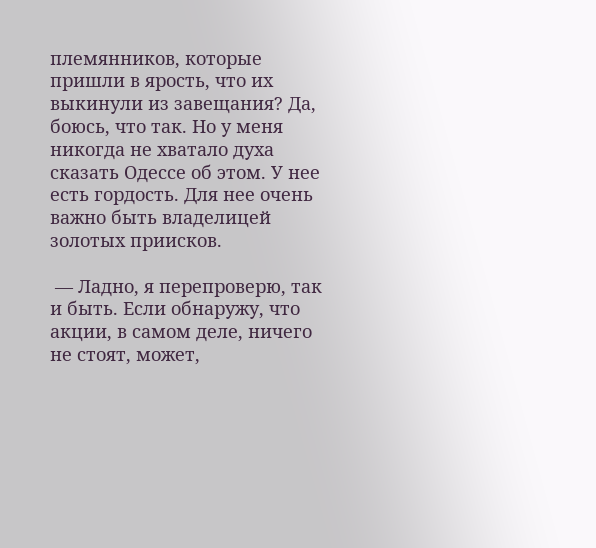племянников, которые пришли в ярость, что их выкинули из завещания? Да, боюсь, что так. Но у меня никогда не хватало духа сказать Одессе об этом. У нее есть гордость. Для нее очень важно быть владелицей золотых приисков.

 — Ладно, я перепроверю, так и быть. Если обнаружу, что акции, в самом деле, ничего не стоят, может,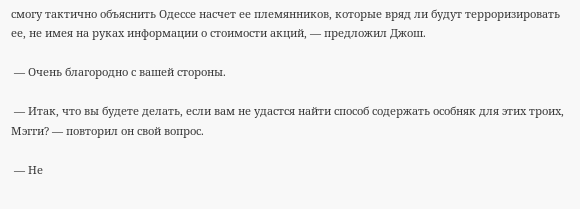смогу тактично объяснить Одессе насчет ее племянников, которые вряд ли будут терроризировать ее, не имея на руках информации о стоимости акций, — предложил Джош.

 — Очень благородно с вашей стороны.

 — Итак, что вы будете делать, если вам не удастся найти способ содержать особняк для этих троих, Мэгги? — повторил он свой вопрос.

 — Не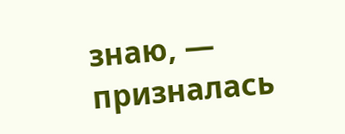знаю, — призналась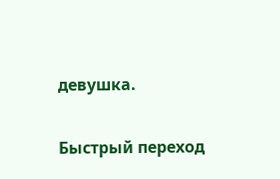девушка.

Быстрый переход